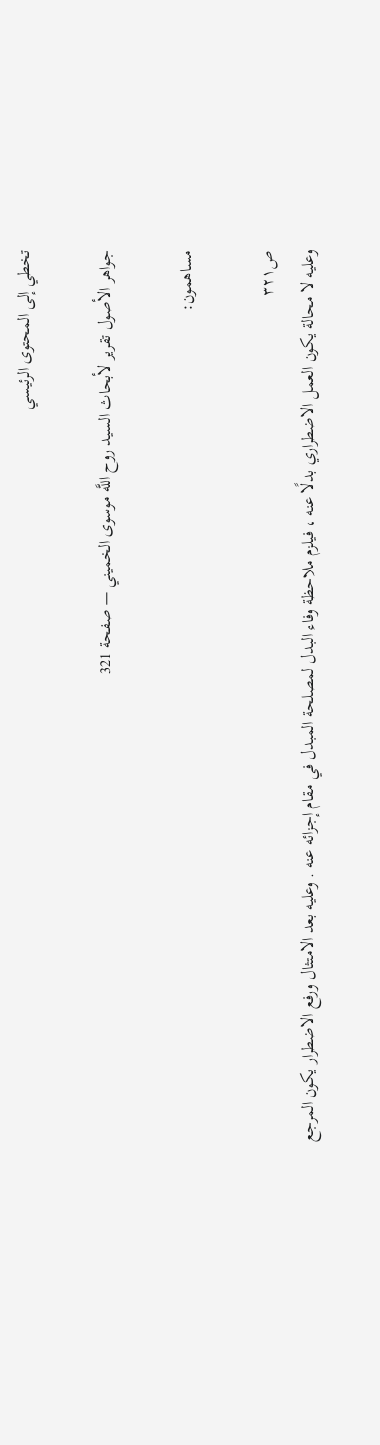تخطي إلى المحتوى الرئيسي

جواهر الأصول تقرير لأبحاث السيد روح اللَّه موسوى الخميني — صفحة 321

مساهمون:

ص٣٢١
وعليه لا محالة يكون العمل الاضطراري بدلًا عنه ، فيلزم ملاحظة وفاء البدل لمصلحة المبدل في مقام إجزائه عنه . وعليه بعد الامتثال ورفع الاضطرار يكون المرجع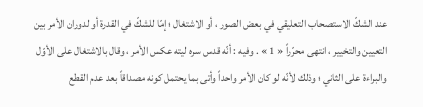عند الشكّ الاستصحاب التعليقي في بعض الصور ، أو الاشتغال ؛ إمّا للشكّ في القدرة أو لدوران الأمر بين التعيين والتخيير ، انتهى محرّراً « 1 » . وفيه : أنّه قدس سره ليته عكس الأمر ، وقال بالاشتغال على الأوّل والبراءة على الثاني ؛ وذلك لأنّه لو كان الأمر واحداً وأتى بما يحتمل كونه مصداقاً بعد عدم القطع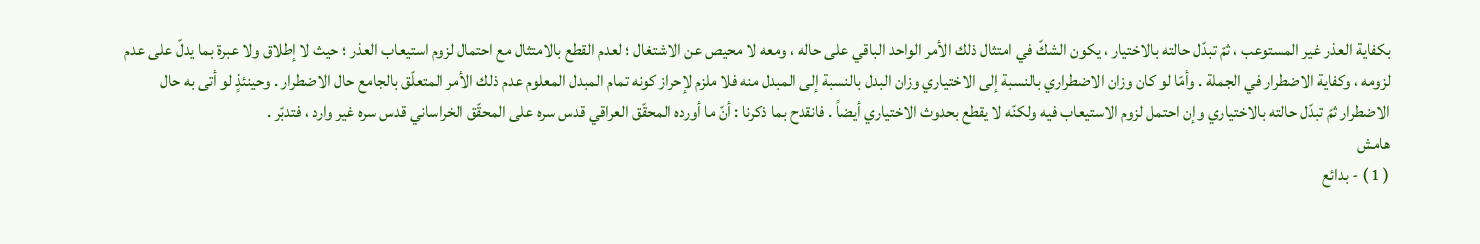بكفاية العذر غير المستوعب ، ثمّ تبدّل حالته بالاختيار ، يكون الشكّ في امتثال ذلك الأمر الواحد الباقي على حاله ، ومعه لا محيص عن الاشتغال ؛ لعدم القطع بالامتثال مع احتمال لزوم استيعاب العذر ؛ حيث لا إطلاق ولا عبرة بما يدلّ على عدم لزومه ، وكفاية الاضطرار في الجملة . وأمّا لو كان وزان الاضطراري بالنسبة إلى الاختياري وزان البدل بالنسبة إلى المبدل منه فلا ملزم لإحراز كونه تمام المبدل المعلوم عدم ذلك الأمر المتعلّق بالجامع حال الاضطرار . وحينئذٍ لو أتى به حال الاضطرار ثمّ تبدّل حالته بالاختياري وإن احتمل لزوم الاستيعاب فيه ولكنّه لا يقطع بحدوث الاختياري أيضاً . فانقدح بما ذكرنا : أنّ ما أورده المحقّق العراقي قدس سره على المحقّق الخراساني قدس سره غير وارد ، فتدبّر .
هامش
( 1 ) - بدائع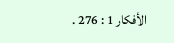الأفكار 1 : 276 .